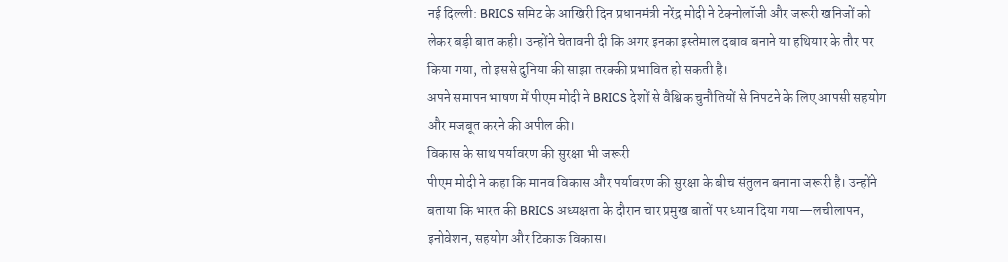नई दिल्ली: BRICS समिट के आखिरी दिन प्रधानमंत्री नरेंद्र मोदी ने टेक्नोलॉजी और जरूरी खनिजों को लेकर बड़ी बात कही। उन्होंने चेतावनी दी कि अगर इनका इस्तेमाल दबाव बनाने या हथियार के तौर पर किया गया, तो इससे दुनिया की साझा तरक्की प्रभावित हो सकती है।
अपने समापन भाषण में पीएम मोदी ने BRICS देशों से वैश्विक चुनौतियों से निपटने के लिए आपसी सहयोग और मजबूत करने की अपील की।
विकास के साथ पर्यावरण की सुरक्षा भी जरूरी
पीएम मोदी ने कहा कि मानव विकास और पर्यावरण की सुरक्षा के बीच संतुलन बनाना जरूरी है। उन्होंने बताया कि भारत की BRICS अध्यक्षता के दौरान चार प्रमुख बातों पर ध्यान दिया गया—लचीलापन, इनोवेशन, सहयोग और टिकाऊ विकास।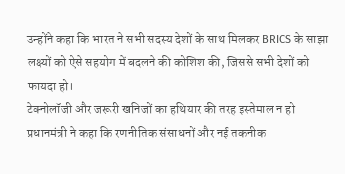उन्होंने कहा कि भारत ने सभी सदस्य देशों के साथ मिलकर BRICS के साझा लक्ष्यों को ऐसे सहयोग में बदलने की कोशिश की, जिससे सभी देशों को फायदा हो।
टेक्नोलॉजी और जरूरी खनिजों का हथियार की तरह इस्तेमाल न हो
प्रधानमंत्री ने कहा कि रणनीतिक संसाधनों और नई तकनीक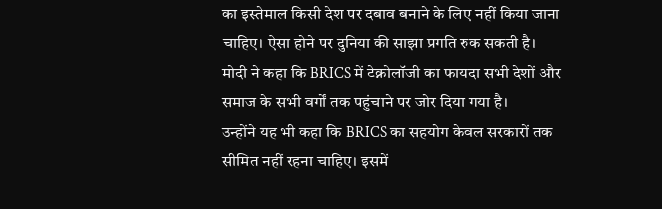का इस्तेमाल किसी देश पर दबाव बनाने के लिए नहीं किया जाना चाहिए। ऐसा होने पर दुनिया की साझा प्रगति रुक सकती है।
मोदी ने कहा कि BRICS में टेक्नोलॉजी का फायदा सभी देशों और समाज के सभी वर्गों तक पहुंचाने पर जोर दिया गया है।
उन्होंने यह भी कहा कि BRICS का सहयोग केवल सरकारों तक सीमित नहीं रहना चाहिए। इसमें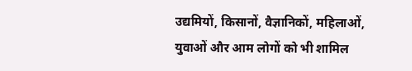उद्यमियों, किसानों, वैज्ञानिकों, महिलाओं, युवाओं और आम लोगों को भी शामिल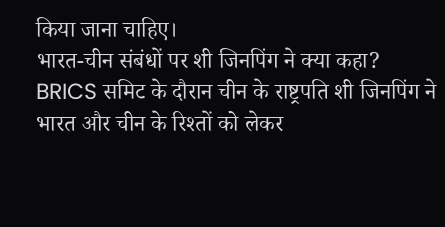किया जाना चाहिए।
भारत-चीन संबंधों पर शी जिनपिंग ने क्या कहा?
BRICS समिट के दौरान चीन के राष्ट्रपति शी जिनपिंग ने भारत और चीन के रिश्तों को लेकर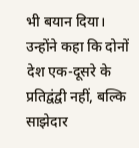भी बयान दिया। उन्होंने कहा कि दोनों देश एक-दूसरे के प्रतिद्वंद्वी नहीं, बल्कि साझेदार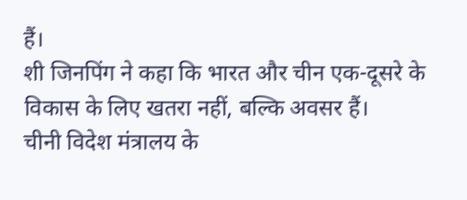हैं।
शी जिनपिंग ने कहा कि भारत और चीन एक-दूसरे के विकास के लिए खतरा नहीं, बल्कि अवसर हैं।
चीनी विदेश मंत्रालय के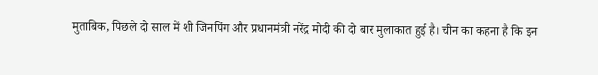मुताबिक, पिछले दो साल में शी जिनपिंग और प्रधानमंत्री नरेंद्र मोदी की दो बार मुलाकात हुई है। चीन का कहना है कि इन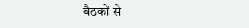बैठकों से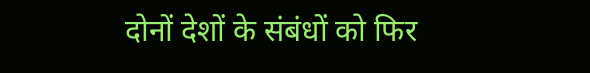दोनों देशों के संबंधों को फिर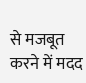से मजबूत करने में मदद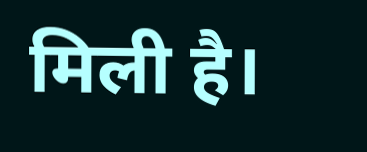मिली है।